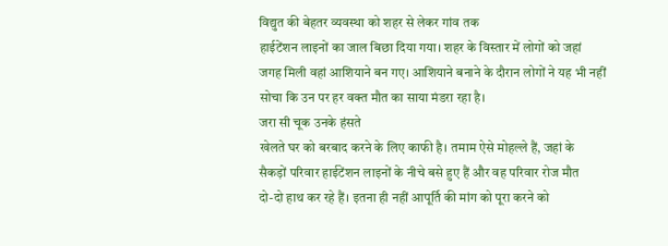विद्युत की बेहतर व्यवस्था को शहर से लेकर गांव तक
हाईटेंशन लाइनों का जाल बिछा दिया गया। शहर के विस्तार में लोगों को जहां
जगह मिली वहां आशियाने बन गए। आशियाने बनाने के दौरान लोगों ने यह भी नहीं
सोचा कि उन पर हर वक्त मौत का साया मंडरा रहा है।
जरा सी चूक उनके हंसते
खेलते घर को बरबाद करने के लिए काफी है। तमाम ऐसे मोहल्ले हैं, जहां के
सैकड़ों परिवार हाईटेंशन लाइनों के नीचे बसे हुए हैं और वह परिवार रोज मौत
दो-दो हाथ कर रहे हैं। इतना ही नहीं आपूर्ति की मांग को पूरा करने को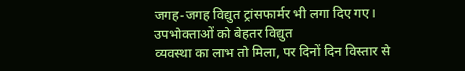जगह-जगह विद्युत ट्रांसफार्मर भी लगा दिए गए।
उपभोक्ताओं को बेहतर विद्युत
व्यवस्था का लाभ तो मिला, पर दिनों दिन विस्तार से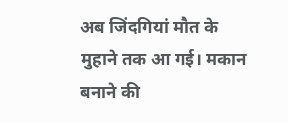अब जिंदगियां मौत के
मुहाने तक आ गई। मकान बनाने की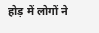होड़ में लोगों ने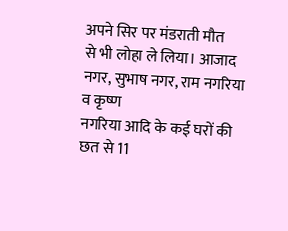अपने सिर पर मंडराती मौत
से भी लोहा ले लिया। आजाद नगर, सुभाष नगर, राम नगरिया व कृष्ण
नगरिया आदि के कई घरों की छत से 11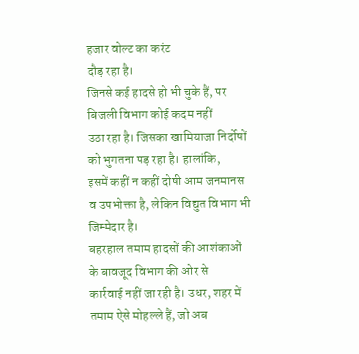हजार वोल्ट का करंट
दौड़ रहा है।
जिनसे कई हादसे हो भी चुके हैं, पर बिजली विभाग कोई कदम नहीं
उठा रहा है। जिसका खामियाजा निर्दोषों को भुगतना पड़ रहा है। हालांकि,
इसमें कहीं न कहीं दोषी आम जनमानस व उपभोक्ता है, लेकिन विद्युत विभाग भी
जिम्मेदार है।
बहरहाल तमाम हादसों की आशंकाओं के बावजूद विभाग की ओर से
कार्रवाई नहीं जा रही है। उधर, शहर में तमाम ऐसे मोहल्ले हैं, जो अब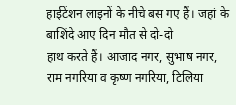हाईटेंशन लाइनों के नीचे बस गए हैं। जहां के बाशिंदे आए दिन मौत से दो-दो
हाथ करते हैं। आजाद नगर, सुभाष नगर, राम नगरिया व कृष्ण नगरिया, टिलिया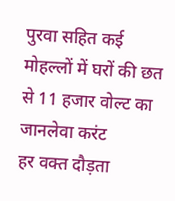पुरवा सहित कई मोहल्लों में घरों की छत से 11 हजार वोल्ट का जानलेवा करंट
हर वक्त दौड़ता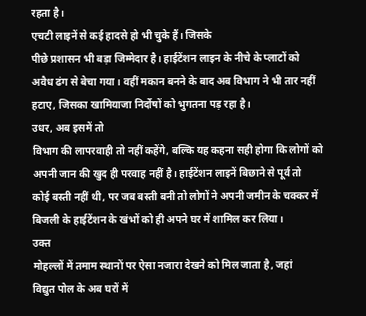रहता है।
एचटी लाइनें से कई हादसे हो भी चुके हैं। जिसके
पीछे प्रशासन भी बड़ा जिम्मेदार है। हाईटेंशन लाइन के नीचे के प्लाटों को
अवैध ढंग से बेचा गया। वहीं मकान बनने के बाद अब विभाग ने भी तार नहीं
हटाए, जिसका खामियाजा निर्दोषों को भुगतना पड़ रहा है।
उधर, अब इसमें तो
विभाग की लापरवाही तो नहीं कहेंगे, बल्कि यह कहना सही होगा कि लोगों को
अपनी जान की खुद ही परवाह नहीं है। हाईटेंशन लाइनें बिछाने से पूर्व तो
कोई बस्ती नहीं थी, पर जब बस्ती बनी तो लोगों ने अपनी जमीन के चक्कर में
बिजली के हाईटेंशन के खंभों को ही अपने घर में शामिल कर लिया।
उक्त
मोहल्लों में तमाम स्थानों पर ऐसा नजारा देखने को मिल जाता है, जहां
विद्युत पोल के अब घरों में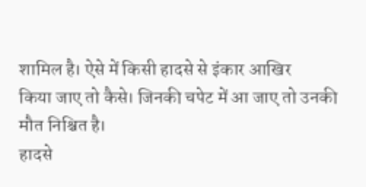शामिल है। ऐसे में किसी हादसे से इंकार आखिर
किया जाए तो कैसे। जिनकी चपेट में आ जाए तो उनकी मौत निश्चित है।
हादसे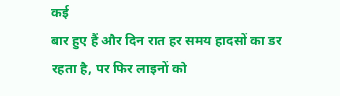कई
बार हुए हैं और दिन रात हर समय हादसों का डर रहता है, पर फिर लाइनों को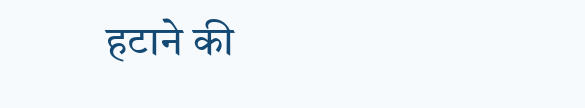हटाने की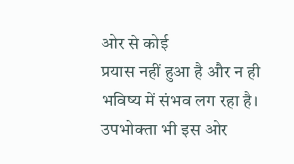ओर से कोई
प्रयास नहीं हुआ है और न ही भविष्य में संभव लग रहा है।
उपभोक्ता भी इस ओर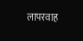लापरवाह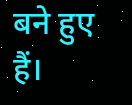बने हुए हैं।